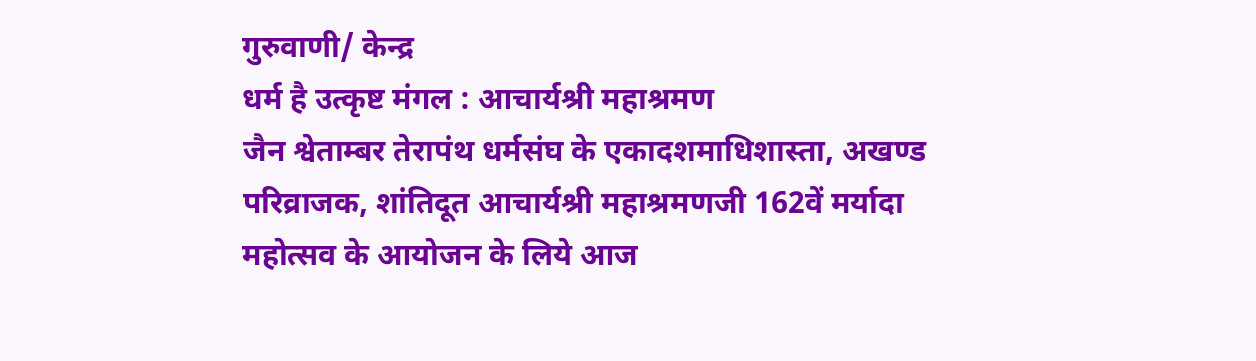गुरुवाणी/ केन्द्र
धर्म है उत्कृष्ट मंगल : आचार्यश्री महाश्रमण
जैन श्वेताम्बर तेरापंथ धर्मसंघ के एकादशमाधिशास्ता, अखण्ड परिव्राजक, शांतिदूत आचार्यश्री महाश्रमणजी 162वें मर्यादा महोत्सव के आयोजन के लिये आज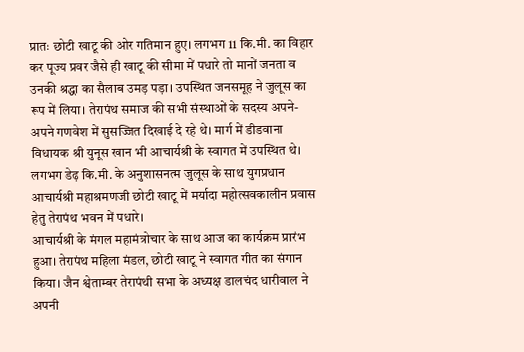प्रातः छोटी खाटू की ओर गतिमान हुए। लगभग 11 कि.मी. का विहार कर पूज्य प्रवर जैसे ही खाटू की सीमा में पधारे तो मानों जनता व उनकी श्रद्धा का सैलाब उमड़ पड़ा। उपस्थित जनसमूह ने जुलूस का रूप में लिया। तेरापंथ समाज की सभी संस्थाओं के सदस्य अपने-अपने गणवेश में सुसज्जित दिखाई दे रहे थे। मार्ग में डीडवाना विधायक श्री युनूस खान भी आचार्यश्री के स्वागत में उपस्थित थे। लगभग डेढ़ कि.मी. के अनुशासनत्म जुलूस के साथ युगप्रधान आचार्यश्री महाश्रमणजी छोटी खाटू में मर्यादा महोत्सवकालीन प्रवास हेतु तेरापंथ भवन में पधारे।
आचार्यश्री के मंगल महामंत्रोचार के साथ आज का कार्यक्रम प्रारंभ हुआ। तेरापंथ महिला मंडल, छोटी खाटू ने स्वागत गीत का संगान किया। जैन श्वेताम्बर तेरापंथी सभा के अध्यक्ष डालचंद धारीवाल ने अपनी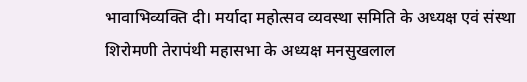भावाभिव्यक्ति दी। मर्यादा महोत्सव व्यवस्था समिति के अध्यक्ष एवं संस्था शिरोमणी तेरापंथी महासभा के अध्यक्ष मनसुखलाल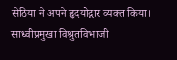सेठिया ने अपने हृदयोद्गार व्यक्त किया।
साध्वीप्रमुखा विश्रुतविभाजी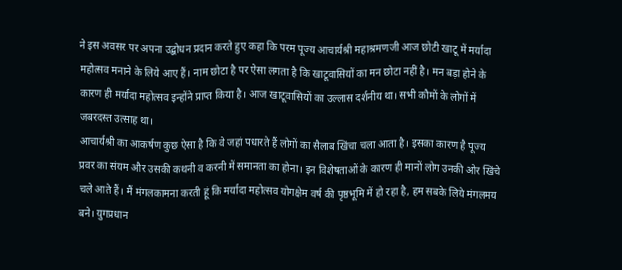ने इस अवसर पर अपना उद्बोधन प्रदान करते हुए कहा कि परम पूज्य आचार्यश्री महाश्रमणजी आज छोटी खाटू में मर्यादा महोत्सव मनाने के लिये आए हैं। नाम छोटा है पर ऐसा लगता है कि खाटूवासियों का मन छोटा नहीं है। मन बड़ा होने के कारण ही मर्यादा महोत्सव इन्होंने प्राप्त किया है। आज खाटूवासियों का उल्लास दर्शनीय था। सभी कौमों के लोगों में जबरदस्त उत्साह था।
आचार्यश्री का आकर्षण कुछ ऐसा है कि वे जहां पधारते हैं लोगों का सैलाब खिंचा चला आता है। इसका कारण है पूज्य प्रवर का संयम और उसकी कथनी व करनी में समानता का होना। इन विशेषताओं के कारण ही मानों लोग उनकी ओर खिंचे चले आते हैं। मैं मंगलकामना करती हूं कि मर्यादा महोत्सव योगक्षेम वर्ष की पृष्ठभूमि में हो रहा है, हम सबके लिये मंगलमय बने। युगप्रधान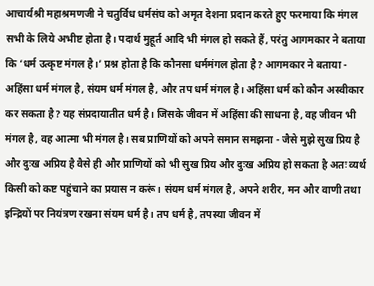आचार्यश्री महाश्रमणजी ने चतुर्विध धर्मसंघ को अमृत देशना प्रदान करते हुए फरमाया कि मंगल सभी के लिये अभीष्ट होता है। पदार्थ मुहूर्त आदि भी मंगल हो सकते हैं, परंतु आगमकार ने बताया कि ‘धर्म उत्कृष्ट मंगल है।’ प्रश्न होता है कि कौनसा धर्ममंगल होता है? आगमकार ने बताया - अहिंसा धर्म मंगल है, संयम धर्म मंगल है, और तप धर्म मंगल है। अहिंसा धर्म को कौन अस्वीकार कर सकता है? यह संप्रदायातीत धर्म है। जिसके जीवन में अहिंसा की साधना है, वह जीवन भी मंगल है, वह आत्मा भी मंगल है। सब प्राणियों को अपने समान समझना - जैसे मुझे सुख प्रिय है और दुःख अप्रिय है वैसे ही और प्राणियों को भी सुख प्रिय और दुःख अप्रिय हो सकता है अतः व्यर्थ किसी को कष्ट पहुंचाने का प्रयास न करूं। संयम धर्म मंगल है, अपने शरीर, मन और वाणी तथा इन्द्रियों पर नियंत्रण रखना संयम धर्म है। तप धर्म है, तपस्या जीवन में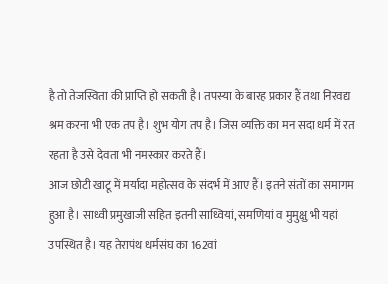है तो तेजस्विता की प्राप्ति हो सकती है। तपस्या के बारह प्रकार हैं तथा निरवद्य श्रम करना भी एक तप है। शुभ योग तप है। जिस व्यक्ति का मन सदा धर्म में रत रहता है उसे देवता भी नमस्कार करते हैं।
आज छोटी खाटू में मर्यादा महोत्सव के संदर्भ में आए हैं। इतने संतों का समागम हुआ है। साध्वी प्रमुखाजी सहित इतनी साध्वियां, समणियां व मुमुक्षु भी यहां उपस्थित है। यह तेरापंथ धर्मसंघ का 162वां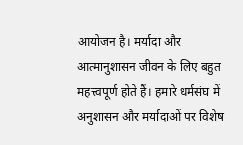आयोजन है। मर्यादा और आत्मानुशासन जीवन के लिए बहुत महत्त्वपूर्ण होते हैं। हमारे धर्मसंघ में अनुशासन और मर्यादाओं पर विशेष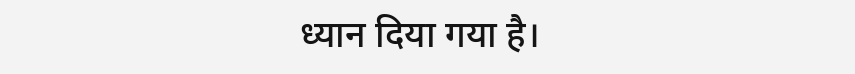ध्यान दिया गया है।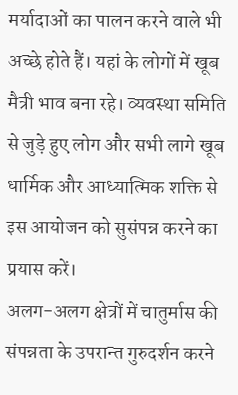मर्यादाओं का पालन करने वाले भी अच्छे होते हैं। यहां के लोगों में खूब मैत्री भाव बना रहे। व्यवस्था समिति से जुड़े हुए लोग और सभी लागे खूब धार्मिक और आध्यात्मिक शक्ति से इस आयोजन को सुसंपन्न करने का प्रयास करें।
अलग-अलग क्षेत्रों में चातुर्मास की संपन्नता के उपरान्त गुरुदर्शन करने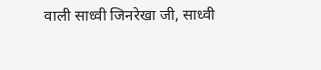वाली साध्वी जिनरेखा जी, साध्वी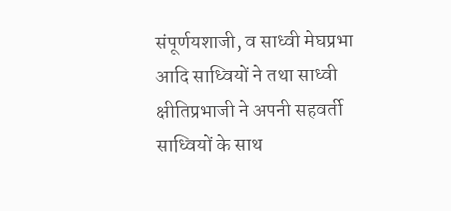संपूर्णयशाजी, व साध्वी मेघप्रभा आदि साध्वियों ने तथा साध्वी क्षीतिप्रभाजी ने अपनी सहवर्ती साध्वियों के साथ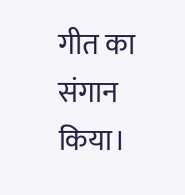गीत का संगान किया।